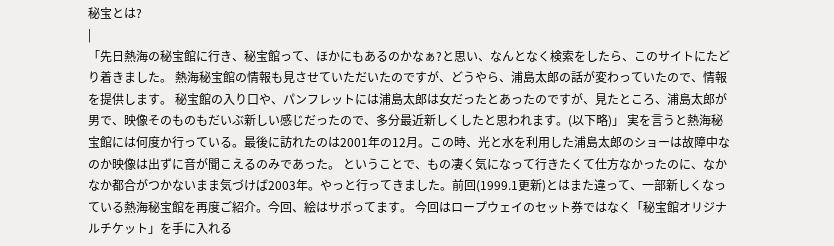秘宝とは?
|
「先日熱海の秘宝館に行き、秘宝館って、ほかにもあるのかなぁ?と思い、なんとなく検索をしたら、このサイトにたどり着きました。 熱海秘宝館の情報も見させていただいたのですが、どうやら、浦島太郎の話が変わっていたので、情報を提供します。 秘宝館の入り口や、パンフレットには浦島太郎は女だったとあったのですが、見たところ、浦島太郎が男で、映像そのものもだいぶ新しい感じだったので、多分最近新しくしたと思われます。(以下略)」 実を言うと熱海秘宝館には何度か行っている。最後に訪れたのは2001年の12月。この時、光と水を利用した浦島太郎のショーは故障中なのか映像は出ずに音が聞こえるのみであった。 ということで、もの凄く気になって行きたくて仕方なかったのに、なかなか都合がつかないまま気づけば2003年。やっと行ってきました。前回(1999.1更新)とはまた違って、一部新しくなっている熱海秘宝館を再度ご紹介。今回、絵はサボってます。 今回はロープウェイのセット券ではなく「秘宝館オリジナルチケット」を手に入れる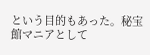という目的もあった。秘宝館マニアとして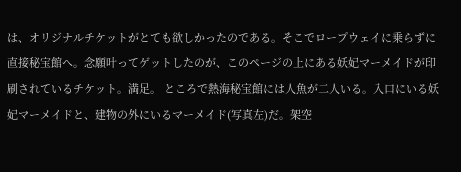は、オリジナルチケットがとても欲しかったのである。そこでロープウェイに乗らずに直接秘宝館へ。念願叶ってゲットしたのが、このページの上にある妖妃マーメイドが印刷されているチケット。満足。 ところで熱海秘宝館には人魚が二人いる。入口にいる妖妃マーメイドと、建物の外にいるマーメイド(写真左)だ。架空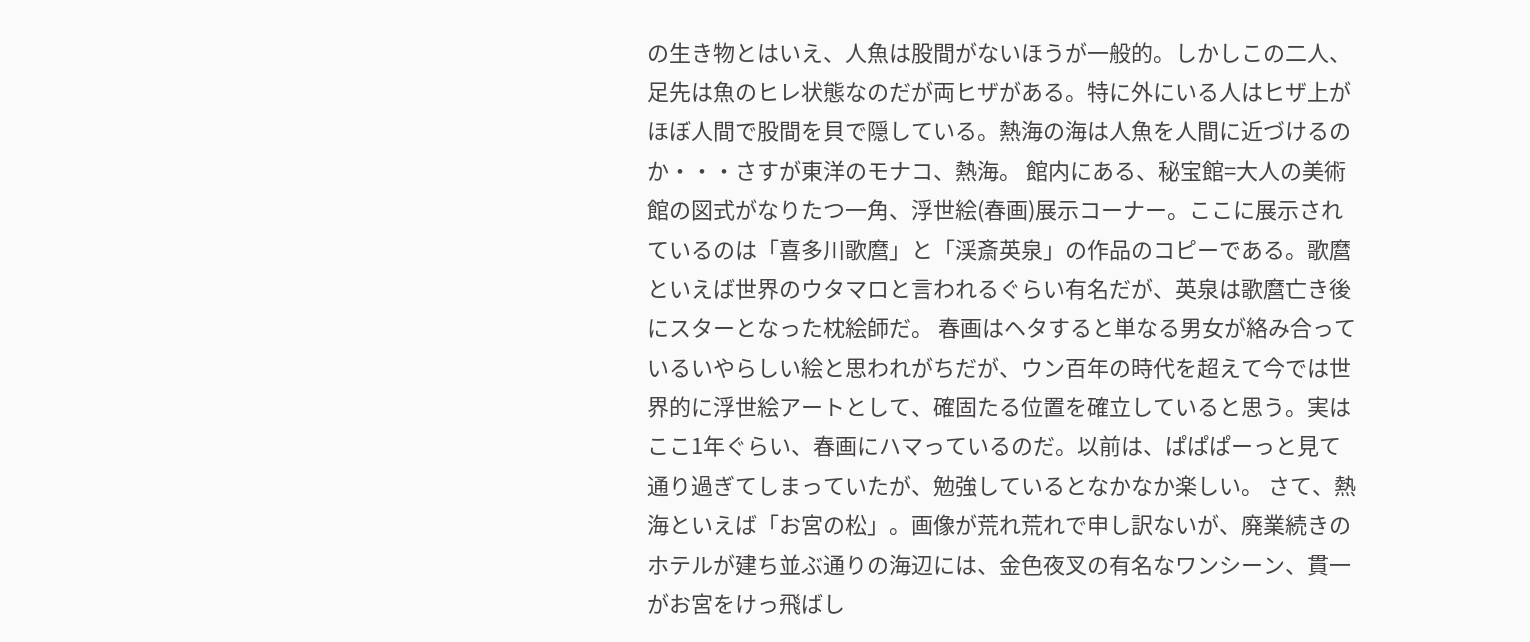の生き物とはいえ、人魚は股間がないほうが一般的。しかしこの二人、足先は魚のヒレ状態なのだが両ヒザがある。特に外にいる人はヒザ上がほぼ人間で股間を貝で隠している。熱海の海は人魚を人間に近づけるのか・・・さすが東洋のモナコ、熱海。 館内にある、秘宝館=大人の美術館の図式がなりたつ一角、浮世絵(春画)展示コーナー。ここに展示されているのは「喜多川歌麿」と「渓斎英泉」の作品のコピーである。歌麿といえば世界のウタマロと言われるぐらい有名だが、英泉は歌麿亡き後にスターとなった枕絵師だ。 春画はヘタすると単なる男女が絡み合っているいやらしい絵と思われがちだが、ウン百年の時代を超えて今では世界的に浮世絵アートとして、確固たる位置を確立していると思う。実はここ1年ぐらい、春画にハマっているのだ。以前は、ぱぱぱーっと見て通り過ぎてしまっていたが、勉強しているとなかなか楽しい。 さて、熱海といえば「お宮の松」。画像が荒れ荒れで申し訳ないが、廃業続きのホテルが建ち並ぶ通りの海辺には、金色夜叉の有名なワンシーン、貫一がお宮をけっ飛ばし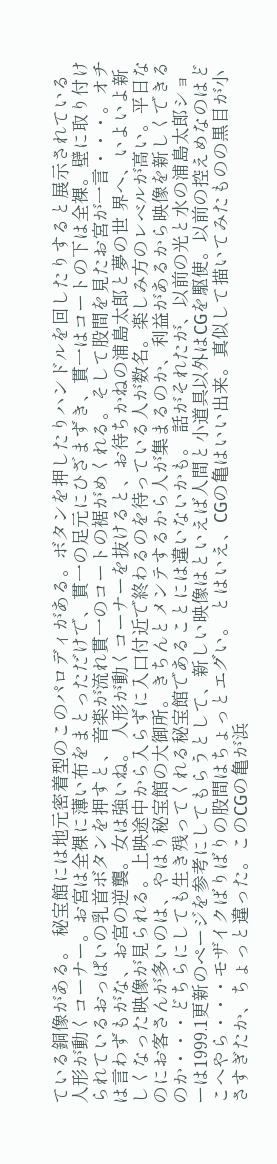ている銅像がある。 秘宝館には地元密着型のこのパロディがある。ボタンを押したりハンドルを回したりすると展示されている人形が動くコーナー。お宮は全裸に薄い布をまとっただけで、貫一の足元にひざまずき、貫一はコートの下は全裸。壁に取り付けられているおっぱいの乳首ボタンを押すと、音楽が流れ貫一のコートの裾がめくれる。そして股間を見たお宮が一言・・・。オチは言わずもがな、お宮の逆襲。女は強いね。 人形が動くコーナーを抜けると、お待ちかねの浦島太郎と夢の世 界へ、いよいよ新しくなった映像が見られる。上映途中から入らずに入口付近で終わるのを待っている人が数名。楽しみ方のレベルが高い。平日なのにお客さんが多いのは、やはり秘宝館の大御所。きちんとメンテするから人が集まるのか、利益があるから映像を新しくできるのか・・・どちらにしても生き残ってくれる秘宝館であることには違いないかも。 話がそれたが、以前の光と水の浦島太郎ショーは1999.1更新のページを参考にしてもらうとして、新しい映像はといえば人間と小道具以外はCGを駆使。以前の控えめなのはどこへやら・・・モザイクばりばりの股間はちょっとエグい。 とはいえ、CGの亀はいい出来。真似して描いてみたものの黒目が小さすぎたか、ちょっと違った。このCGの亀が浜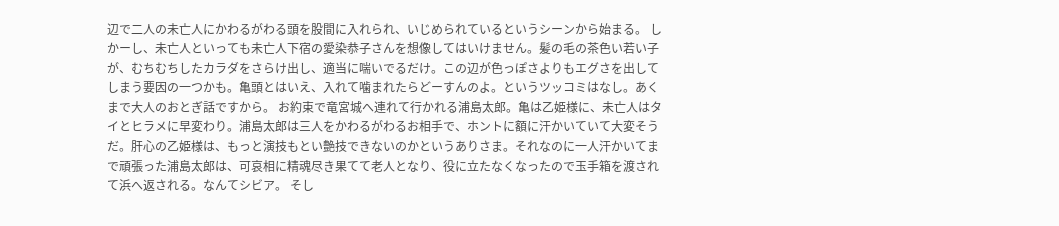辺で二人の未亡人にかわるがわる頭を股間に入れられ、いじめられているというシーンから始まる。 しかーし、未亡人といっても未亡人下宿の愛染恭子さんを想像してはいけません。髪の毛の茶色い若い子が、むちむちしたカラダをさらけ出し、適当に喘いでるだけ。この辺が色っぽさよりもエグさを出してしまう要因の一つかも。亀頭とはいえ、入れて噛まれたらどーすんのよ。というツッコミはなし。あくまで大人のおとぎ話ですから。 お約束で竜宮城へ連れて行かれる浦島太郎。亀は乙姫様に、未亡人はタイとヒラメに早変わり。浦島太郎は三人をかわるがわるお相手で、ホントに額に汗かいていて大変そうだ。肝心の乙姫様は、もっと演技もとい艶技できないのかというありさま。それなのに一人汗かいてまで頑張った浦島太郎は、可哀相に精魂尽き果てて老人となり、役に立たなくなったので玉手箱を渡されて浜へ返される。なんてシビア。 そし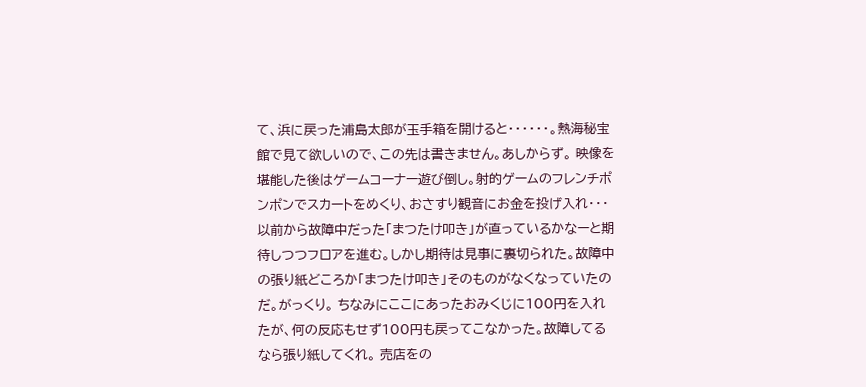て、浜に戻った浦島太郎が玉手箱を開けると・・・・・・。熱海秘宝館で見て欲しいので、この先は書きません。あしからず。 映像を堪能した後はゲームコーナー遊び倒し。射的ゲームのフレンチポンポンでスカートをめくり、おさすり観音にお金を投げ入れ・・・以前から故障中だった「まつたけ叩き」が直っているかなーと期待しつつフロアを進む。しかし期待は見事に裏切られた。故障中の張り紙どころか「まつたけ叩き」そのものがなくなっていたのだ。がっくり。 ちなみにここにあったおみくじに100円を入れたが、何の反応もせず100円も戻ってこなかった。故障してるなら張り紙してくれ。 売店をの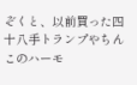ぞくと、以前買った四十八手トランプやちんこのハーモ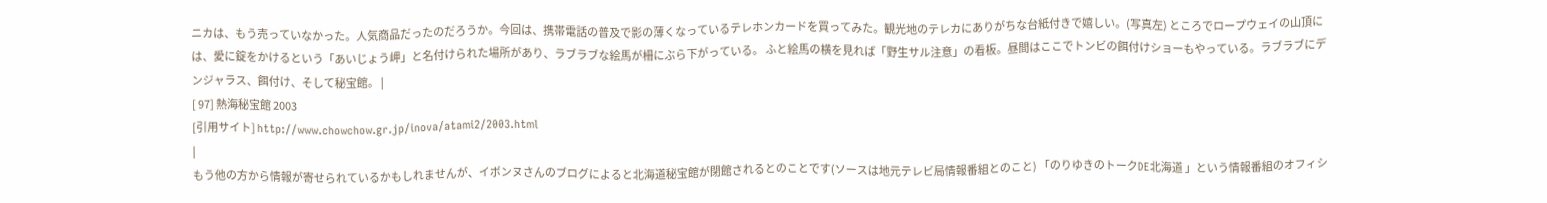ニカは、もう売っていなかった。人気商品だったのだろうか。今回は、携帯電話の普及で影の薄くなっているテレホンカードを買ってみた。観光地のテレカにありがちな台紙付きで嬉しい。(写真左) ところでロープウェイの山頂には、愛に錠をかけるという「あいじょう岬」と名付けられた場所があり、ラブラブな絵馬が柵にぶら下がっている。 ふと絵馬の横を見れば「野生サル注意」の看板。昼間はここでトンビの餌付けショーもやっている。ラブラブにデンジャラス、餌付け、そして秘宝館。 |
[ 97] 熱海秘宝館 2003
[引用サイト] http://www.chowchow.gr.jp/inova/atami2/2003.html
|
もう他の方から情報が寄せられているかもしれませんが、イボンヌさんのブログによると北海道秘宝館が閉館されるとのことです(ソースは地元テレビ局情報番組とのこと) 「のりゆきのトークDE北海道 」という情報番組のオフィシ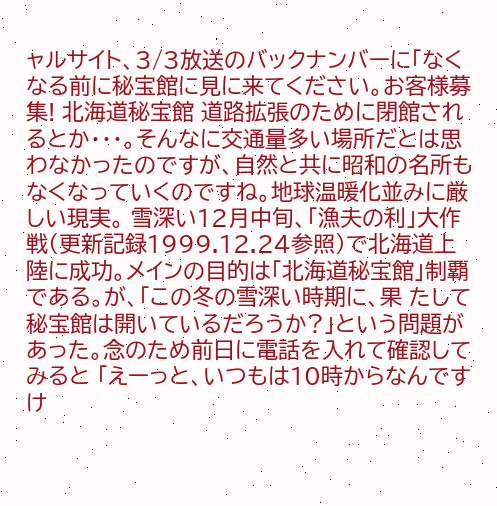ャルサイト、3/3放送のバックナンバーに「なくなる前に秘宝館に見に来てください。お客様募集! 北海道秘宝館 道路拡張のために閉館されるとか・・・。そんなに交通量多い場所だとは思わなかったのですが、自然と共に昭和の名所もなくなっていくのですね。地球温暖化並みに厳しい現実。 雪深い12月中旬、「漁夫の利」大作戦(更新記録1999.12.24参照)で北海道上陸に成功。メインの目的は「北海道秘宝館」制覇である。が、「この冬の雪深い時期に、果 たして秘宝館は開いているだろうか?」という問題があった。念のため前日に電話を入れて確認してみると 「えーっと、いつもは10時からなんですけ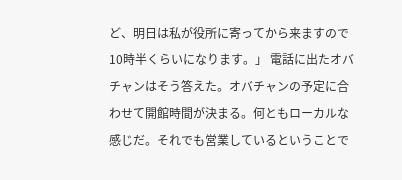ど、明日は私が役所に寄ってから来ますので10時半くらいになります。」 電話に出たオバチャンはそう答えた。オバチャンの予定に合わせて開館時間が決まる。何ともローカルな感じだ。それでも営業しているということで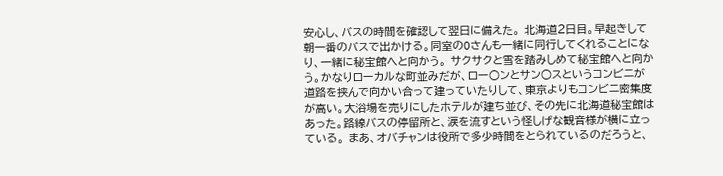安心し、バスの時間を確認して翌日に備えた。 北海道2日目。早起きして朝一番のバスで出かける。同室のOさんも一緒に同行してくれることになり、一緒に秘宝館へと向かう。 サクサクと雪を踏みしめて秘宝館へと向かう。かなりローカルな町並みだが、ロー○ンとサン○スというコンビニが道路を挟んで向かい合って建っていたりして、東京よりもコンビニ密集度が高い。大浴場を売りにしたホテルが建ち並び、その先に北海道秘宝館はあった。路線バスの停留所と、涙を流すという怪しげな観音様が横に立っている。 まあ、オバチャンは役所で多少時間をとられているのだろうと、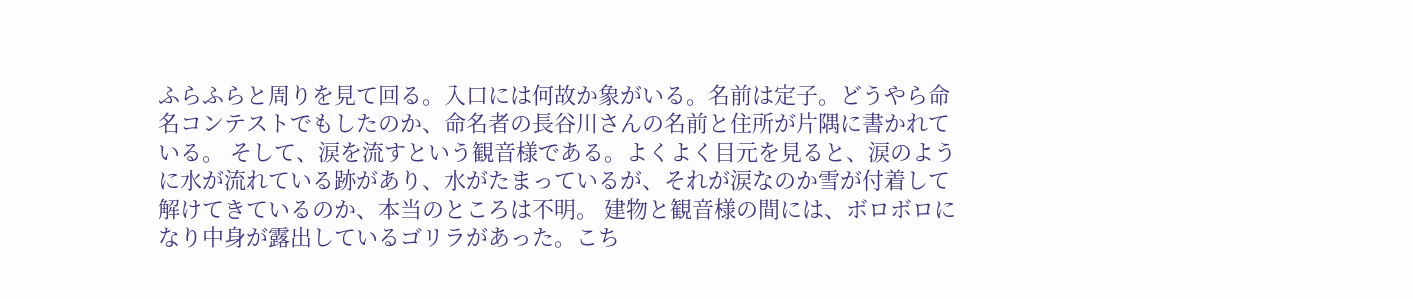ふらふらと周りを見て回る。入口には何故か象がいる。名前は定子。どうやら命名コンテストでもしたのか、命名者の長谷川さんの名前と住所が片隅に書かれている。 そして、涙を流すという観音様である。よくよく目元を見ると、涙のように水が流れている跡があり、水がたまっているが、それが涙なのか雪が付着して解けてきているのか、本当のところは不明。 建物と観音様の間には、ボロボロになり中身が露出しているゴリラがあった。こち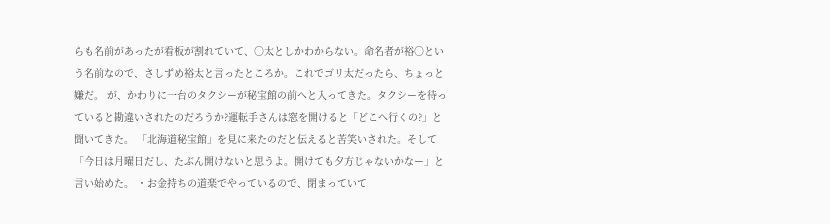らも名前があったが看板が割れていて、○太としかわからない。命名者が裕○という名前なので、さしずめ裕太と言ったところか。これでゴリ太だったら、ちょっと嫌だ。 が、かわりに一台のタクシーが秘宝館の前へと入ってきた。タクシーを待っていると勘違いされたのだろうか?運転手さんは窓を開けると「どこへ行くの?」と聞いてきた。 「北海道秘宝館」を見に来たのだと伝えると苦笑いされた。そして「今日は月曜日だし、たぶん開けないと思うよ。開けても夕方じゃないかなー」と言い始めた。 ・お金持ちの道楽でやっているので、閉まっていて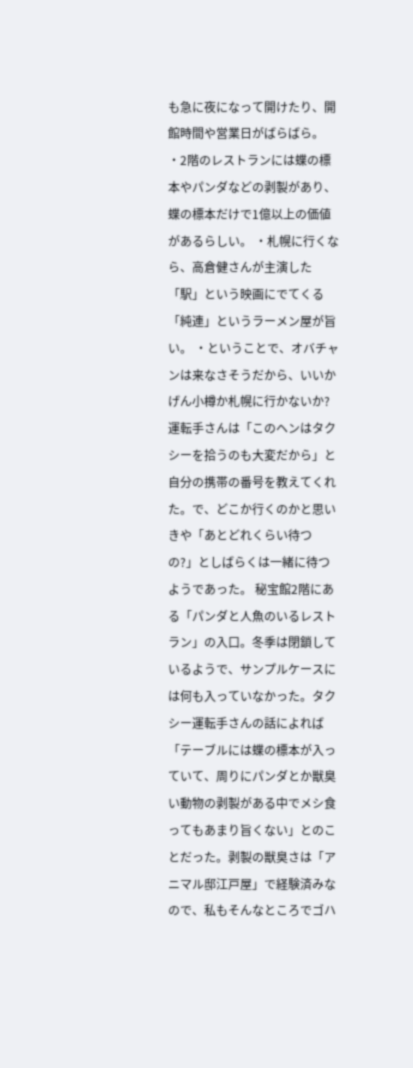も急に夜になって開けたり、開館時間や営業日がばらばら。 ・2階のレストランには蝶の標本やパンダなどの剥製があり、蝶の標本だけで1億以上の価値があるらしい。 ・札幌に行くなら、高倉健さんが主演した「駅」という映画にでてくる「純連」というラーメン屋が旨い。 ・ということで、オバチャンは来なさそうだから、いいかげん小樽か札幌に行かないか? 運転手さんは「このヘンはタクシーを拾うのも大変だから」と自分の携帯の番号を教えてくれた。で、どこか行くのかと思いきや「あとどれくらい待つの?」としばらくは一緒に待つようであった。 秘宝館2階にある「パンダと人魚のいるレストラン」の入口。冬季は閉鎖しているようで、サンプルケースには何も入っていなかった。タクシー運転手さんの話によれば「テーブルには蝶の標本が入っていて、周りにパンダとか獣臭い動物の剥製がある中でメシ食ってもあまり旨くない」とのことだった。剥製の獣臭さは「アニマル邸江戸屋」で経験済みなので、私もそんなところでゴハ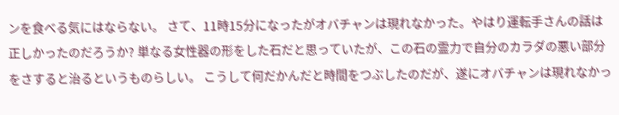ンを食べる気にはならない。 さて、11時15分になったがオバチャンは現れなかった。やはり運転手さんの話は正しかったのだろうか? 単なる女性器の形をした石だと思っていたが、この石の霊力で自分のカラダの悪い部分をさすると治るというものらしい。 こうして何だかんだと時間をつぶしたのだが、遂にオバチャンは現れなかっ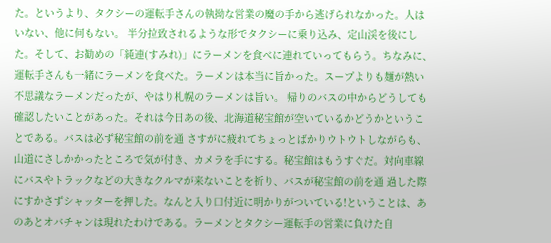た。というより、タクシーの運転手さんの執拗な営業の魔の手から逃げられなかった。人はいない、他に何もない。 半分拉致されるような形でタクシーに乗り込み、定山渓を後にした。そして、お勧めの「純連(すみれ)」にラーメンを食べに連れていってもらう。ちなみに、運転手さんも一緒にラーメンを食べた。ラーメンは本当に旨かった。スープよりも麺が熱い不思議なラーメンだったが、やはり札幌のラーメンは旨い。 帰りのバスの中からどうしても確認したいことがあった。それは今日あの後、北海道秘宝館が空いているかどうかということである。バスは必ず秘宝館の前を通 さすがに疲れてちょっとばかりウトウトしながらも、山道にさしかかったところで気が付き、カメラを手にする。秘宝館はもうすぐだ。対向車線にバスやトラックなどの大きなクルマが来ないことを祈り、バスが秘宝館の前を通 過した際にすかさずシャッターを押した。なんと入り口付近に明かりがついている!ということは、あのあとオバチャンは現れたわけである。ラーメンとタクシー運転手の営業に負けた自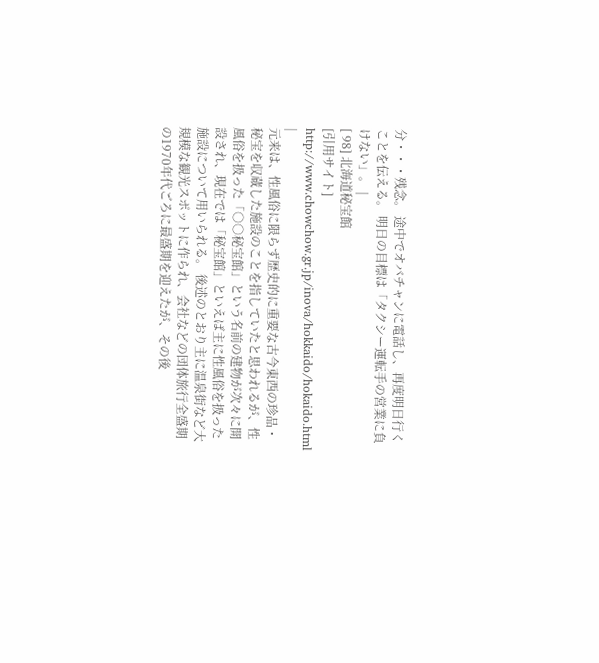分・・・残念。 途中でオバチャンに電話し、再度明日行くことを伝える。 明日の目標は「タクシー運転手の営業に負けない」。 |
[ 98] 北海道秘宝館
[引用サイト] http://www.chowchow.gr.jp/inova/hokkaido/hokaido.html
|
元来は、性風俗に限らず歴史的に重要な古今東西の珍品・秘宝を収蔵した施設のことを指していたと思われるが、性風俗を扱った「○○秘宝館」という名前の建物が次々に開設され、現在では「秘宝館」といえば主に性風俗を扱った施設について用いられる。 後述のとおり主に温泉街など大規模な観光スポットに作られ、会社などの団体旅行全盛期の1970年代ごろに最盛期を迎えたが、その後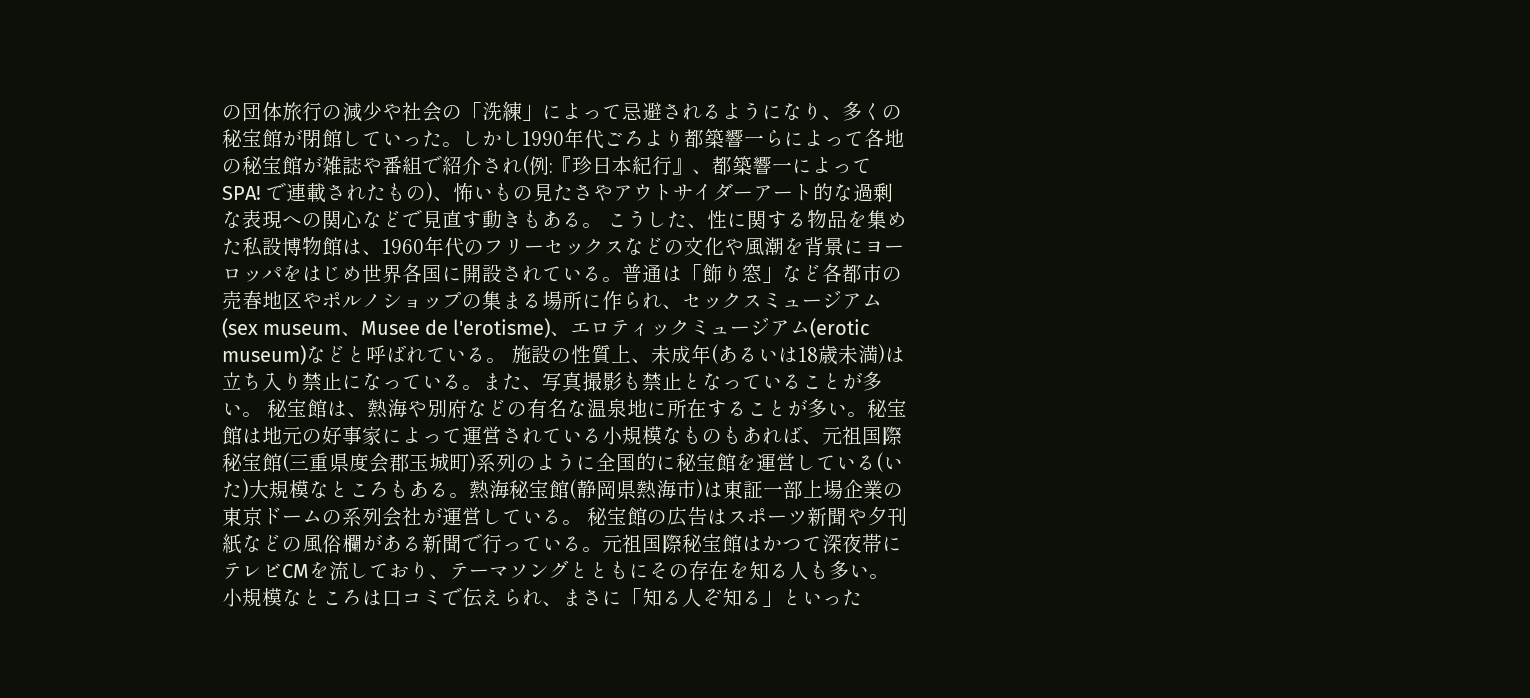の団体旅行の減少や社会の「洗練」によって忌避されるようになり、多くの秘宝館が閉館していった。しかし1990年代ごろより都築響一らによって各地の秘宝館が雑誌や番組で紹介され(例:『珍日本紀行』、都築響一によってSPA! で連載されたもの)、怖いもの見たさやアウトサイダーアート的な過剰な表現への関心などで見直す動きもある。 こうした、性に関する物品を集めた私設博物館は、1960年代のフリーセックスなどの文化や風潮を背景にヨーロッパをはじめ世界各国に開設されている。普通は「飾り窓」など各都市の売春地区やポルノショップの集まる場所に作られ、セックスミュージアム(sex museum、Musee de l'erotisme)、エロティックミュージアム(erotic museum)などと呼ばれている。 施設の性質上、未成年(あるいは18歳未満)は立ち入り禁止になっている。また、写真撮影も禁止となっていることが多い。 秘宝館は、熱海や別府などの有名な温泉地に所在することが多い。秘宝館は地元の好事家によって運営されている小規模なものもあれば、元祖国際秘宝館(三重県度会郡玉城町)系列のように全国的に秘宝館を運営している(いた)大規模なところもある。熱海秘宝館(静岡県熱海市)は東証一部上場企業の東京ドームの系列会社が運営している。 秘宝館の広告はスポーツ新聞や夕刊紙などの風俗欄がある新聞で行っている。元祖国際秘宝館はかつて深夜帯にテレビCMを流しており、テーマソングとともにその存在を知る人も多い。小規模なところは口コミで伝えられ、まさに「知る人ぞ知る」といった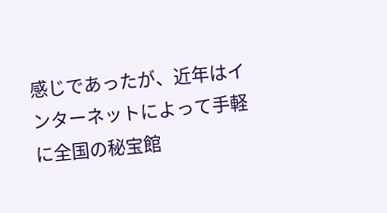感じであったが、近年はインターネットによって手軽に全国の秘宝館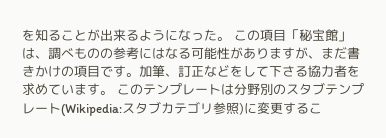を知ることが出来るようになった。 この項目「秘宝館」は、調べものの参考にはなる可能性がありますが、まだ書きかけの項目です。加筆、訂正などをして下さる協力者を求めています。 このテンプレートは分野別のスタブテンプレート(Wikipedia:スタブカテゴリ参照)に変更するこ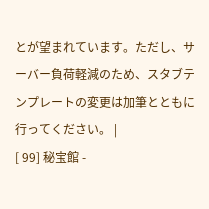とが望まれています。ただし、サーバー負荷軽減のため、スタブテンプレートの変更は加筆とともに行ってください。 |
[ 99] 秘宝館 -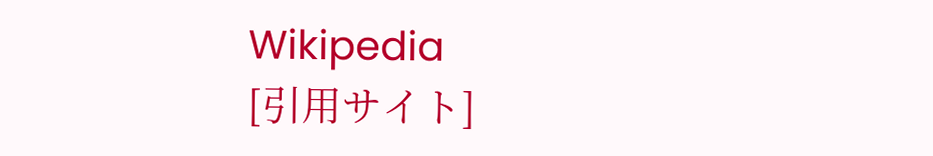Wikipedia
[引用サイト]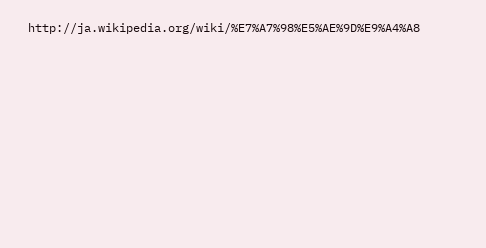http://ja.wikipedia.org/wiki/%E7%A7%98%E5%AE%9D%E9%A4%A8